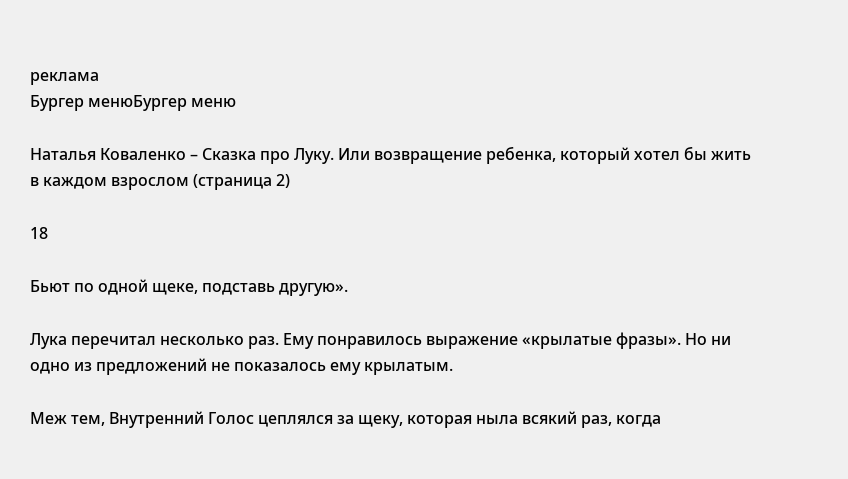реклама
Бургер менюБургер меню

Наталья Коваленко – Сказка про Луку. Или возвращение ребенка, который хотел бы жить в каждом взрослом (страница 2)

18

Бьют по одной щеке, подставь другую».

Лука перечитал несколько раз. Ему понравилось выражение «крылатые фразы». Но ни одно из предложений не показалось ему крылатым.

Меж тем, Внутренний Голос цеплялся за щеку, которая ныла всякий раз, когда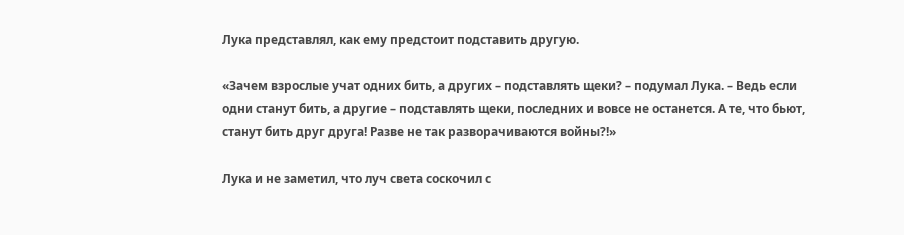Лука представлял, как ему предстоит подставить другую.

«Зачем взрослые учат одних бить, а других – подставлять щеки? – подумал Лука. – Ведь если одни станут бить, а другие – подставлять щеки, последних и вовсе не останется. А те, что бьют, станут бить друг друга! Разве не так разворачиваются войны?!»

Лука и не заметил, что луч света соскочил с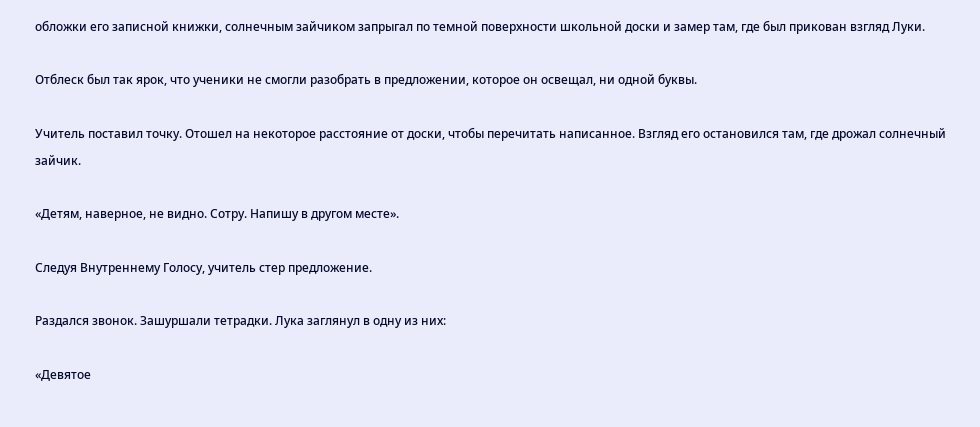обложки его записной книжки, солнечным зайчиком запрыгал по темной поверхности школьной доски и замер там, где был прикован взгляд Луки.

Отблеск был так ярок, что ученики не смогли разобрать в предложении, которое он освещал, ни одной буквы.

Учитель поставил точку. Отошел на некоторое расстояние от доски, чтобы перечитать написанное. Взгляд его остановился там, где дрожал солнечный зайчик.

«Детям, наверное, не видно. Сотру. Напишу в другом месте».

Следуя Внутреннему Голосу, учитель стер предложение.

Раздался звонок. Зашуршали тетрадки. Лука заглянул в одну из них:

«Девятое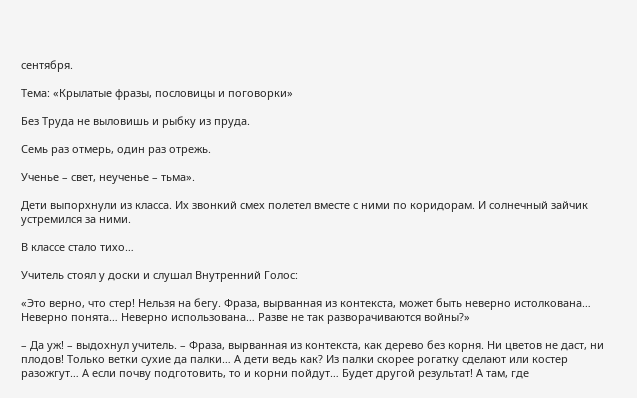сентября.

Тема: «Крылатые фразы, пословицы и поговорки»

Без Труда не выловишь и рыбку из пруда.

Семь раз отмерь, один раз отрежь.

Ученье – свет, неученье – тьма».

Дети выпорхнули из класса. Их звонкий смех полетел вместе с ними по коридорам. И солнечный зайчик устремился за ними.

В классе стало тихо…

Учитель стоял у доски и слушал Внутренний Голос:

«Это верно, что стер! Нельзя на бегу. Фраза, вырванная из контекста, может быть неверно истолкована… Неверно понята… Неверно использована… Разве не так разворачиваются войны?»

– Да уж! – выдохнул учитель. – Фраза, вырванная из контекста, как дерево без корня. Ни цветов не даст, ни плодов! Только ветки сухие да палки… А дети ведь как? Из палки скорее рогатку сделают или костер разожгут… А если почву подготовить, то и корни пойдут… Будет другой результат! А там, где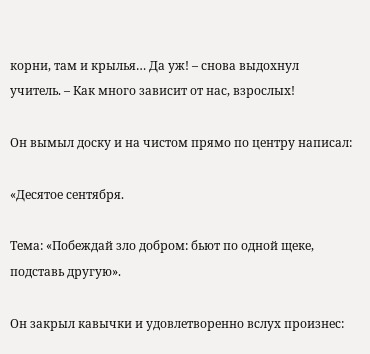корни, там и крылья… Да уж! – снова выдохнул учитель. – Как много зависит от нас, взрослых!

Он вымыл доску и на чистом прямо по центру написал:

«Десятое сентября.

Тема: «Побеждай зло добром: бьют по одной щеке, подставь другую».

Он закрыл кавычки и удовлетворенно вслух произнес: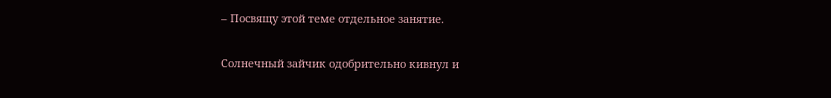– Посвящу этой теме отдельное занятие.

Солнечный зайчик одобрительно кивнул и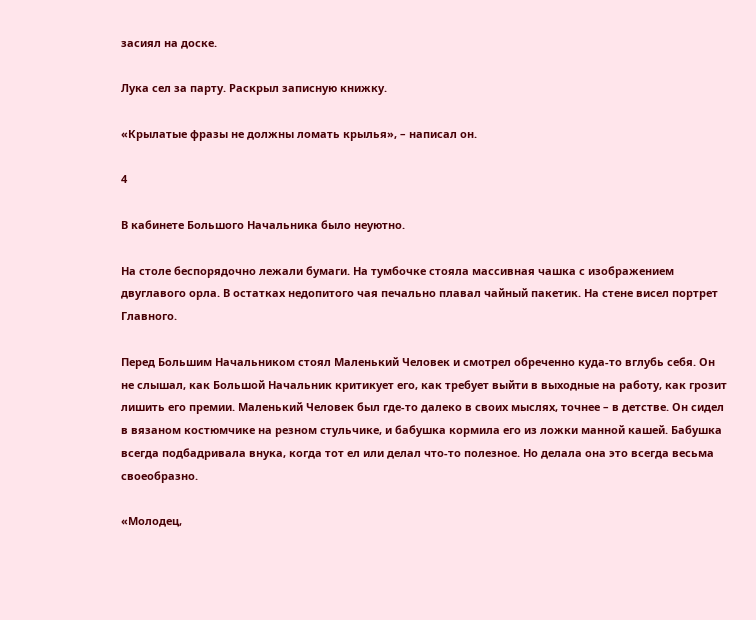засиял на доске.

Лука сел за парту. Раскрыл записную книжку.

«Крылатые фразы не должны ломать крылья», – написал он.

4

В кабинете Большого Начальника было неуютно.

На столе беспорядочно лежали бумаги. На тумбочке стояла массивная чашка с изображением двуглавого орла. В остатках недопитого чая печально плавал чайный пакетик. На стене висел портрет Главного.

Перед Большим Начальником стоял Маленький Человек и смотрел обреченно куда-то вглубь себя. Он не слышал, как Большой Начальник критикует его, как требует выйти в выходные на работу, как грозит лишить его премии. Маленький Человек был где-то далеко в своих мыслях, точнее – в детстве. Он сидел в вязаном костюмчике на резном стульчике, и бабушка кормила его из ложки манной кашей. Бабушка всегда подбадривала внука, когда тот ел или делал что-то полезное. Но делала она это всегда весьма своеобразно.

«Молодец,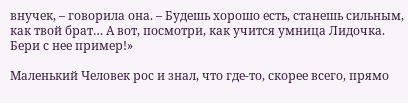внучек, – говорила она. – Будешь хорошо есть, станешь сильным, как твой брат… А вот, посмотри, как учится умница Лидочка. Бери с нее пример!»

Маленький Человек рос и знал, что где-то, скорее всего, прямо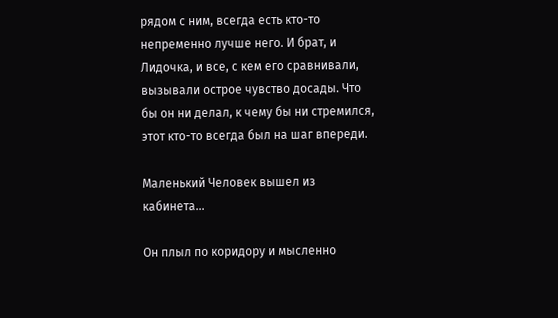рядом с ним, всегда есть кто-то непременно лучше него. И брат, и Лидочка, и все, с кем его сравнивали, вызывали острое чувство досады. Что бы он ни делал, к чему бы ни стремился, этот кто-то всегда был на шаг впереди.

Маленький Человек вышел из кабинета…

Он плыл по коридору и мысленно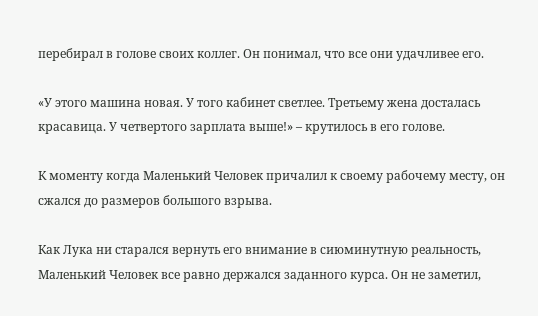перебирал в голове своих коллег. Он понимал, что все они удачливее его.

«У этого машина новая. У того кабинет светлее. Третьему жена досталась красавица. У четвертого зарплата выше!» – крутилось в его голове.

К моменту когда Маленький Человек причалил к своему рабочему месту, он сжался до размеров большого взрыва.

Как Лука ни старался вернуть его внимание в сиюминутную реальность, Маленький Человек все равно держался заданного курса. Он не заметил,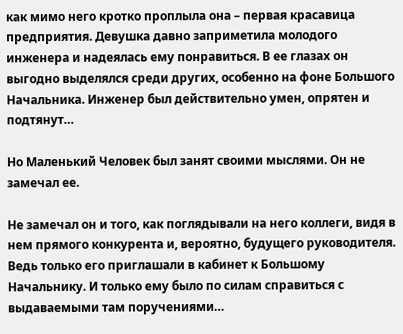как мимо него кротко проплыла она – первая красавица предприятия. Девушка давно заприметила молодого инженера и надеялась ему понравиться. В ее глазах он выгодно выделялся среди других, особенно на фоне Большого Начальника. Инженер был действительно умен, опрятен и подтянут…

Но Маленький Человек был занят своими мыслями. Он не замечал ее.

Не замечал он и того, как поглядывали на него коллеги, видя в нем прямого конкурента и, вероятно, будущего руководителя. Ведь только его приглашали в кабинет к Большому Начальнику. И только ему было по силам справиться с выдаваемыми там поручениями…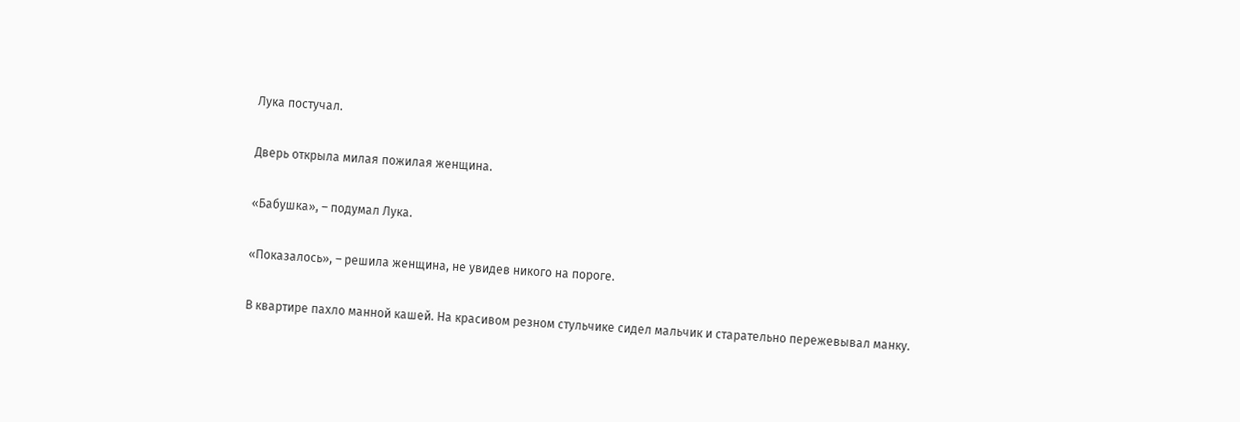Лука постучал.

Дверь открыла милая пожилая женщина.

«Бабушка», – подумал Лука.

«Показалось», – решила женщина, не увидев никого на пороге.

В квартире пахло манной кашей. На красивом резном стульчике сидел мальчик и старательно пережевывал манку.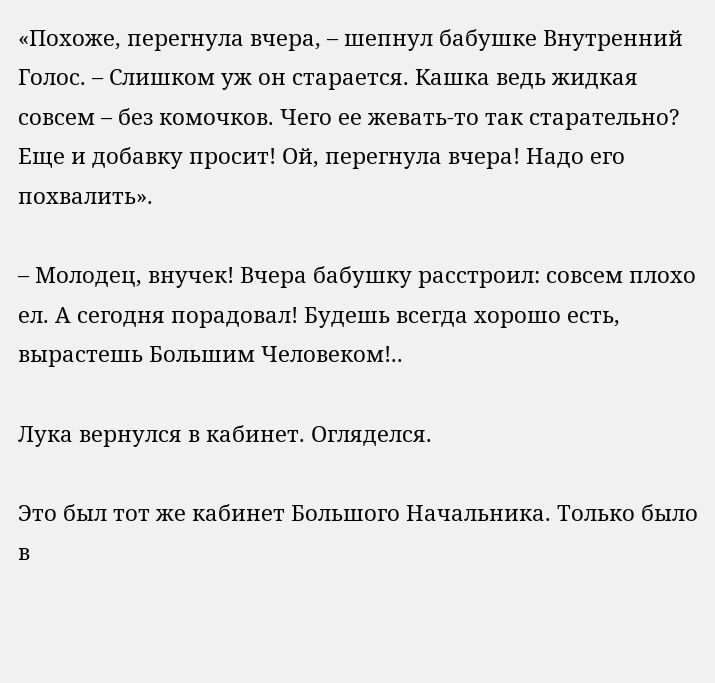«Похоже, перегнула вчера, – шепнул бабушке Внутренний Голос. – Слишком уж он старается. Кашка ведь жидкая совсем – без комочков. Чего ее жевать-то так старательно? Еще и добавку просит! Ой, перегнула вчера! Надо его похвалить».

– Молодец, внучек! Вчера бабушку расстроил: совсем плохо ел. А сегодня порадовал! Будешь всегда хорошо есть, вырастешь Большим Человеком!..

Лука вернулся в кабинет. Огляделся.

Это был тот же кабинет Большого Начальника. Только было в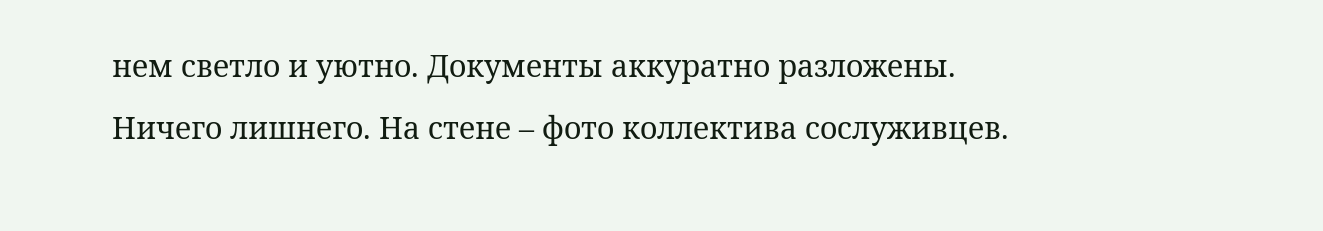нем светло и уютно. Документы аккуратно разложены. Ничего лишнего. На стене – фото коллектива сослуживцев.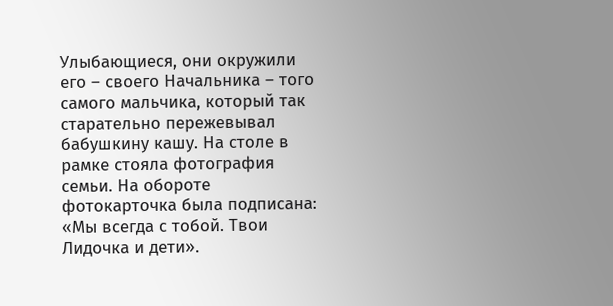Улыбающиеся, они окружили его – своего Начальника – того самого мальчика, который так старательно пережевывал бабушкину кашу. На столе в рамке стояла фотография семьи. На обороте фотокарточка была подписана: «Мы всегда с тобой. Твои Лидочка и дети».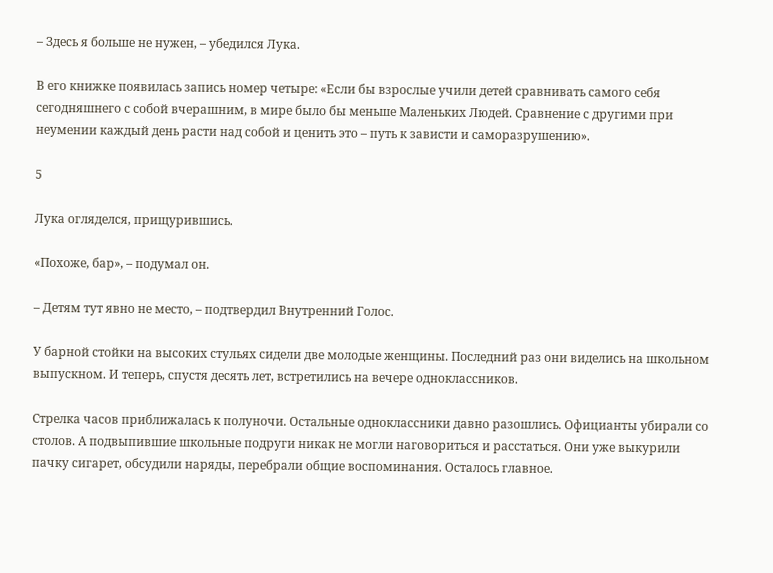– Здесь я больше не нужен, – убедился Лука.

В его книжке появилась запись номер четыре: «Если бы взрослые учили детей сравнивать самого себя сегодняшнего с собой вчерашним, в мире было бы меньше Маленьких Людей. Сравнение с другими при неумении каждый день расти над собой и ценить это – путь к зависти и саморазрушению».

5

Лука огляделся, прищурившись.

«Похоже, бар», – подумал он.

– Детям тут явно не место, – подтвердил Внутренний Голос.

У барной стойки на высоких стульях сидели две молодые женщины. Последний раз они виделись на школьном выпускном. И теперь, спустя десять лет, встретились на вечере одноклассников.

Стрелка часов приближалась к полуночи. Остальные одноклассники давно разошлись. Официанты убирали со столов. А подвыпившие школьные подруги никак не могли наговориться и расстаться. Они уже выкурили пачку сигарет, обсудили наряды, перебрали общие воспоминания. Осталось главное.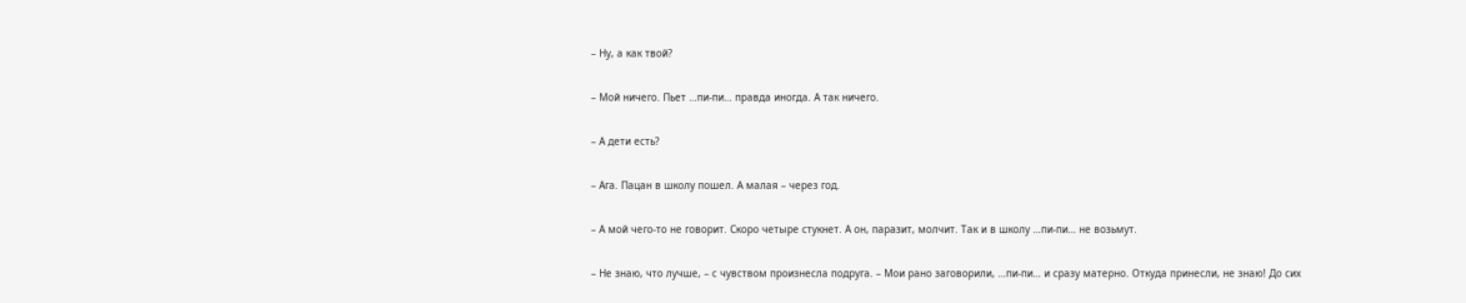– Ну, а как твой?

– Мой ничего. Пьет …пи-пи… правда иногда. А так ничего.

– А дети есть?

– Ага. Пацан в школу пошел. А малая – через год.

– А мой чего-то не говорит. Скоро четыре стукнет. А он, паразит, молчит. Так и в школу …пи-пи… не возьмут.

– Не знаю, что лучше, – с чувством произнесла подруга. – Мои рано заговорили, …пи-пи… и сразу матерно. Откуда принесли, не знаю! До сих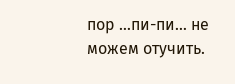пор …пи-пи… не можем отучить.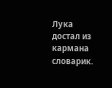Лука достал из кармана словарик.